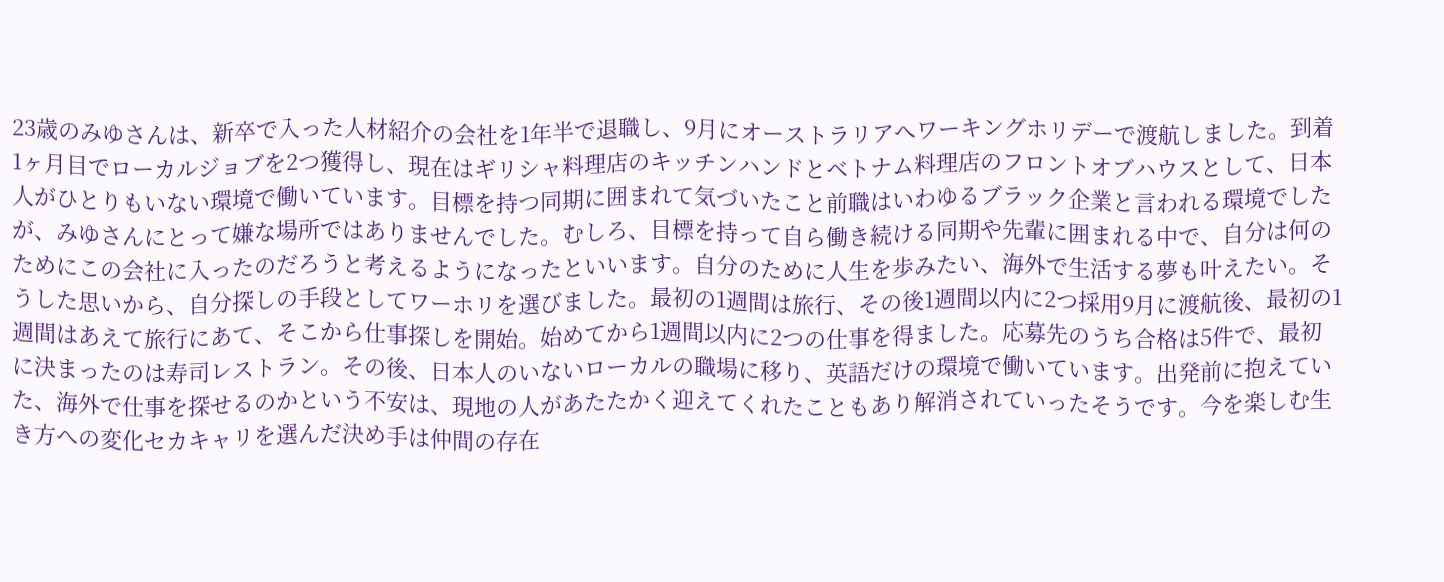23歳のみゆさんは、新卒で入った人材紹介の会社を1年半で退職し、9月にオーストラリアへワーキングホリデーで渡航しました。到着1ヶ月目でローカルジョブを2つ獲得し、現在はギリシャ料理店のキッチンハンドとベトナム料理店のフロントオブハウスとして、日本人がひとりもいない環境で働いています。目標を持つ同期に囲まれて気づいたこと前職はいわゆるブラック企業と言われる環境でしたが、みゆさんにとって嫌な場所ではありませんでした。むしろ、目標を持って自ら働き続ける同期や先輩に囲まれる中で、自分は何のためにこの会社に入ったのだろうと考えるようになったといいます。自分のために人生を歩みたい、海外で生活する夢も叶えたい。そうした思いから、自分探しの手段としてワーホリを選びました。最初の1週間は旅行、その後1週間以内に2つ採用9月に渡航後、最初の1週間はあえて旅行にあて、そこから仕事探しを開始。始めてから1週間以内に2つの仕事を得ました。応募先のうち合格は5件で、最初に決まったのは寿司レストラン。その後、日本人のいないローカルの職場に移り、英語だけの環境で働いています。出発前に抱えていた、海外で仕事を探せるのかという不安は、現地の人があたたかく迎えてくれたこともあり解消されていったそうです。今を楽しむ生き方への変化セカキャリを選んだ決め手は仲間の存在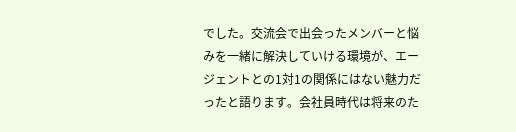でした。交流会で出会ったメンバーと悩みを一緒に解決していける環境が、エージェントとの1対1の関係にはない魅力だったと語ります。会社員時代は将来のた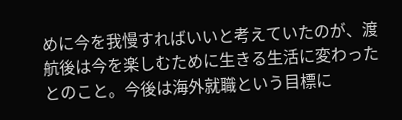めに今を我慢すればいいと考えていたのが、渡航後は今を楽しむために生きる生活に変わったとのこと。今後は海外就職という目標に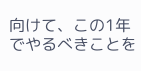向けて、この1年でやるべきことを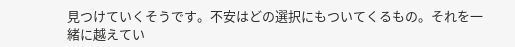見つけていくそうです。不安はどの選択にもついてくるもの。それを一緒に越えてい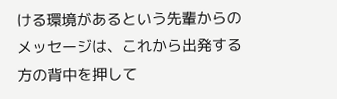ける環境があるという先輩からのメッセージは、これから出発する方の背中を押して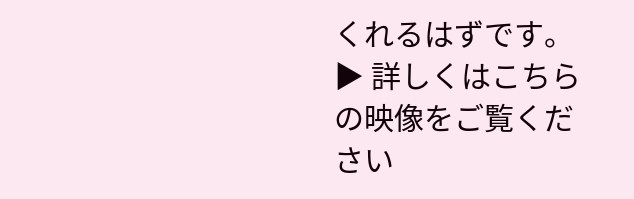くれるはずです。▶ 詳しくはこちらの映像をご覧ください